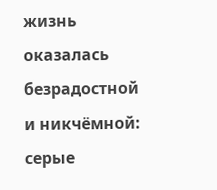жизнь оказалась безрадостной и никчёмной:
серые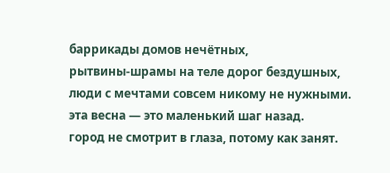баррикады домов нечётных,
рытвины-шрамы на теле дорог бездушных,
люди с мечтами совсем никому не нужными.
эта весна — это маленький шаг назад.
город не смотрит в глаза, потому как занят.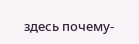здесь почему-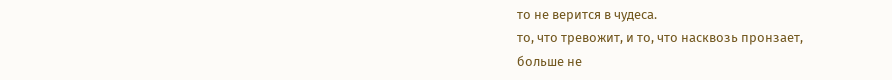то не верится в чудеса.
то, что тревожит, и то, что насквозь пронзает,
больше не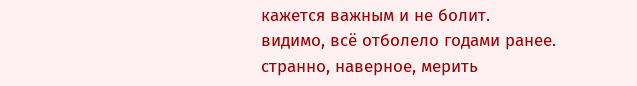кажется важным и не болит.
видимо, всё отболело годами ранее.
странно, наверное, мерить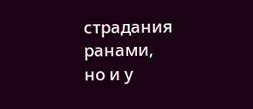страдания ранами,
но и у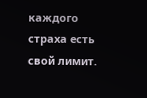каждого страха есть свой лимит.